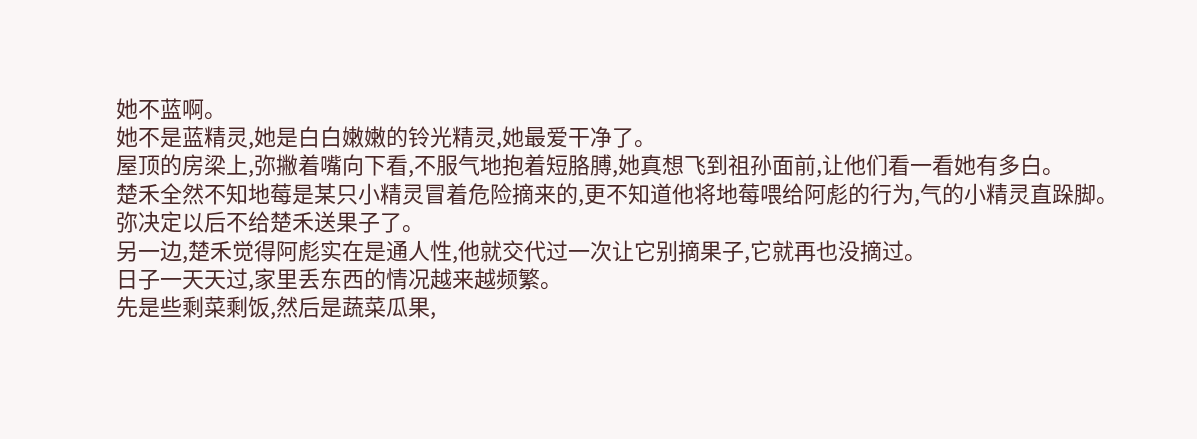她不蓝啊。
她不是蓝精灵,她是白白嫩嫩的铃光精灵,她最爱干净了。
屋顶的房梁上,弥撇着嘴向下看,不服气地抱着短胳膊,她真想飞到祖孙面前,让他们看一看她有多白。
楚禾全然不知地莓是某只小精灵冒着危险摘来的,更不知道他将地莓喂给阿彪的行为,气的小精灵直跺脚。
弥决定以后不给楚禾送果子了。
另一边,楚禾觉得阿彪实在是通人性,他就交代过一次让它别摘果子,它就再也没摘过。
日子一天天过,家里丢东西的情况越来越频繁。
先是些剩菜剩饭,然后是蔬菜瓜果,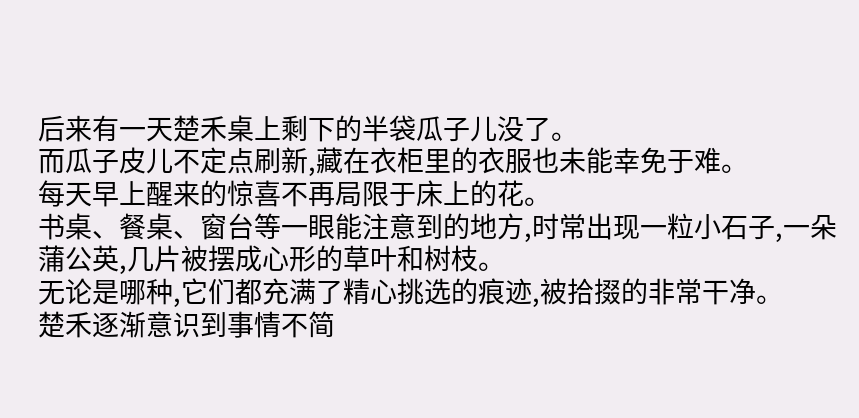后来有一天楚禾桌上剩下的半袋瓜子儿没了。
而瓜子皮儿不定点刷新,藏在衣柜里的衣服也未能幸免于难。
每天早上醒来的惊喜不再局限于床上的花。
书桌、餐桌、窗台等一眼能注意到的地方,时常出现一粒小石子,一朵蒲公英,几片被摆成心形的草叶和树枝。
无论是哪种,它们都充满了精心挑选的痕迹,被拾掇的非常干净。
楚禾逐渐意识到事情不简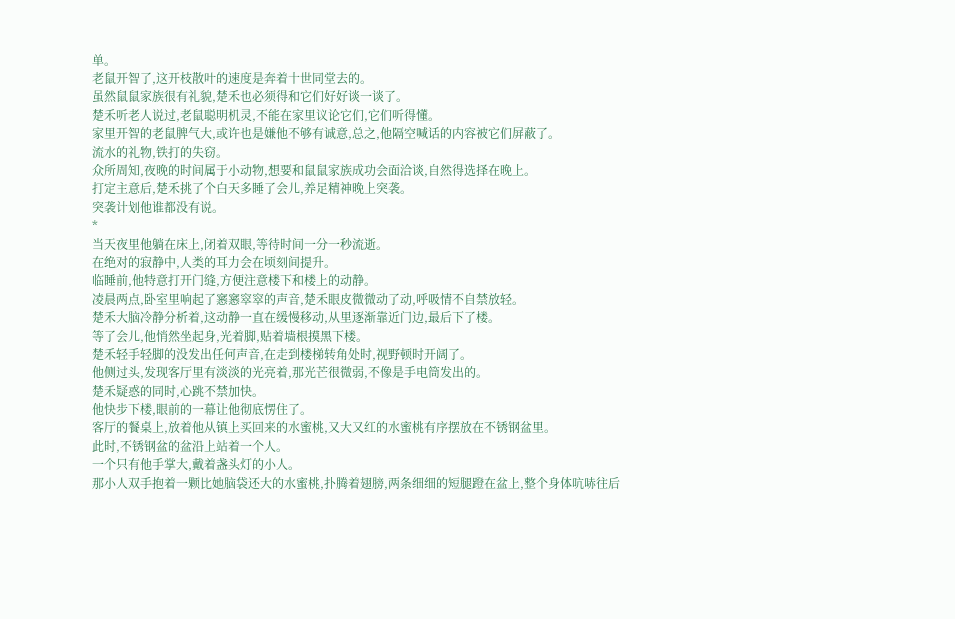单。
老鼠开智了,这开枝散叶的速度是奔着十世同堂去的。
虽然鼠鼠家族很有礼貌,楚禾也必须得和它们好好谈一谈了。
楚禾听老人说过,老鼠聪明机灵,不能在家里议论它们,它们听得懂。
家里开智的老鼠脾气大,或许也是嫌他不够有诚意,总之,他隔空喊话的内容被它们屏蔽了。
流水的礼物,铁打的失窃。
众所周知,夜晚的时间属于小动物,想要和鼠鼠家族成功会面洽谈,自然得选择在晚上。
打定主意后,楚禾挑了个白天多睡了会儿,养足精神晚上突袭。
突袭计划他谁都没有说。
*
当天夜里他躺在床上,闭着双眼,等待时间一分一秒流逝。
在绝对的寂静中,人类的耳力会在顷刻间提升。
临睡前,他特意打开门缝,方便注意楼下和楼上的动静。
凌晨两点,卧室里响起了窸窸窣窣的声音,楚禾眼皮微微动了动,呼吸情不自禁放轻。
楚禾大脑冷静分析着,这动静一直在缓慢移动,从里逐渐靠近门边,最后下了楼。
等了会儿,他悄然坐起身,光着脚,贴着墙根摸黑下楼。
楚禾轻手轻脚的没发出任何声音,在走到楼梯转角处时,视野顿时开阔了。
他侧过头,发现客厅里有淡淡的光亮着,那光芒很微弱,不像是手电筒发出的。
楚禾疑惑的同时,心跳不禁加快。
他快步下楼,眼前的一幕让他彻底愣住了。
客厅的餐桌上,放着他从镇上买回来的水蜜桃,又大又红的水蜜桃有序摆放在不锈钢盆里。
此时,不锈钢盆的盆沿上站着一个人。
一个只有他手掌大,戴着盏头灯的小人。
那小人双手抱着一颗比她脑袋还大的水蜜桃,扑腾着翅膀,两条细细的短腿蹬在盆上,整个身体吭哧往后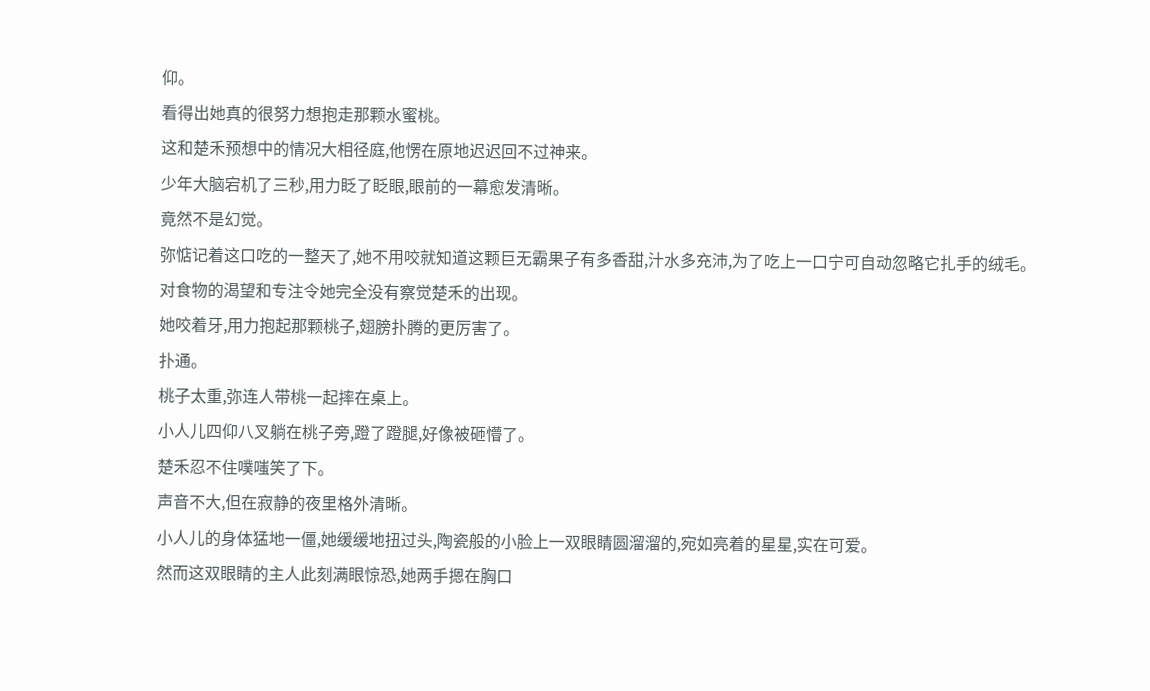仰。
看得出她真的很努力想抱走那颗水蜜桃。
这和楚禾预想中的情况大相径庭,他愣在原地迟迟回不过神来。
少年大脑宕机了三秒,用力眨了眨眼,眼前的一幕愈发清晰。
竟然不是幻觉。
弥惦记着这口吃的一整天了,她不用咬就知道这颗巨无霸果子有多香甜,汁水多充沛,为了吃上一口宁可自动忽略它扎手的绒毛。
对食物的渴望和专注令她完全没有察觉楚禾的出现。
她咬着牙,用力抱起那颗桃子,翅膀扑腾的更厉害了。
扑通。
桃子太重,弥连人带桃一起摔在桌上。
小人儿四仰八叉躺在桃子旁,蹬了蹬腿,好像被砸懵了。
楚禾忍不住噗嗤笑了下。
声音不大,但在寂静的夜里格外清晰。
小人儿的身体猛地一僵,她缓缓地扭过头,陶瓷般的小脸上一双眼睛圆溜溜的,宛如亮着的星星,实在可爱。
然而这双眼睛的主人此刻满眼惊恐,她两手摁在胸口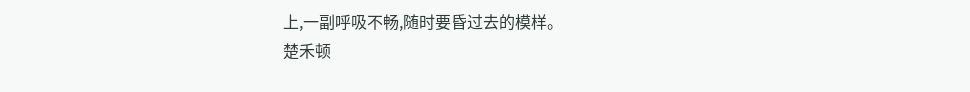上,一副呼吸不畅,随时要昏过去的模样。
楚禾顿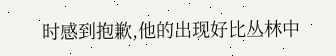时感到抱歉,他的出现好比丛林中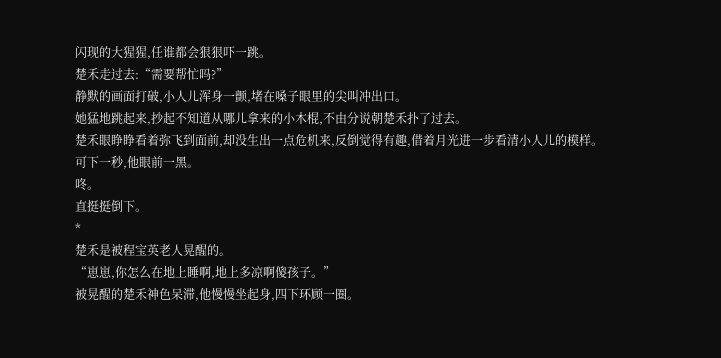闪现的大猩猩,任谁都会狠狠吓一跳。
楚禾走过去:“需要帮忙吗?”
静默的画面打破,小人儿浑身一颤,堵在嗓子眼里的尖叫冲出口。
她猛地跳起来,抄起不知道从哪儿拿来的小木棍,不由分说朝楚禾扑了过去。
楚禾眼睁睁看着弥飞到面前,却没生出一点危机来,反倒觉得有趣,借着月光进一步看清小人儿的模样。
可下一秒,他眼前一黑。
咚。
直挺挺倒下。
*
楚禾是被程宝英老人晃醒的。
“崽崽,你怎么在地上睡啊,地上多凉啊傻孩子。”
被晃醒的楚禾神色呆滞,他慢慢坐起身,四下环顾一圈。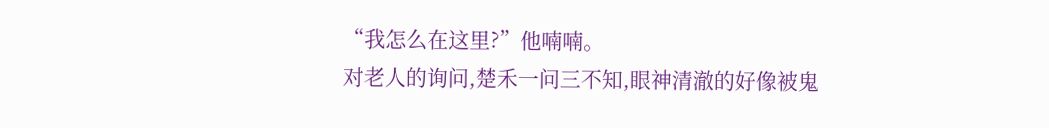“我怎么在这里?”他喃喃。
对老人的询问,楚禾一问三不知,眼神清澈的好像被鬼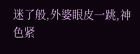迷了般,外婆眼皮一跳,神色紧